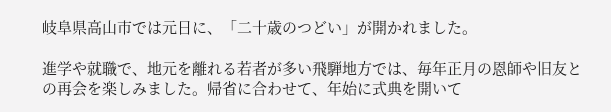岐阜県高山市では元日に、「二十歳のつどい」が開かれました。

進学や就職で、地元を離れる若者が多い飛騨地方では、毎年正月の恩師や旧友との再会を楽しみました。帰省に合わせて、年始に式典を開いて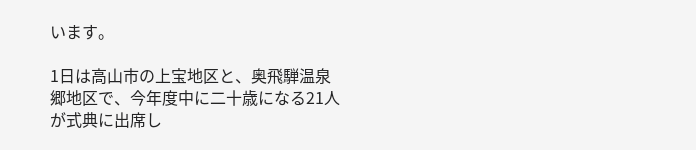います。

1日は高山市の上宝地区と、奥飛騨温泉郷地区で、今年度中に二十歳になる21人が式典に出席し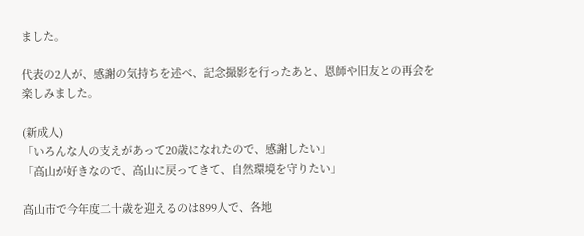ました。

代表の2人が、感謝の気持ちを述べ、記念撮影を行ったあと、恩師や旧友との再会を楽しみました。

(新成人)
「いろんな人の支えがあって20歳になれたので、感謝したい」
「高山が好きなので、高山に戻ってきて、自然環境を守りたい」

高山市で今年度二十歳を迎えるのは899人で、各地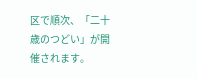区で順次、「二十歳のつどい」が開催されます。